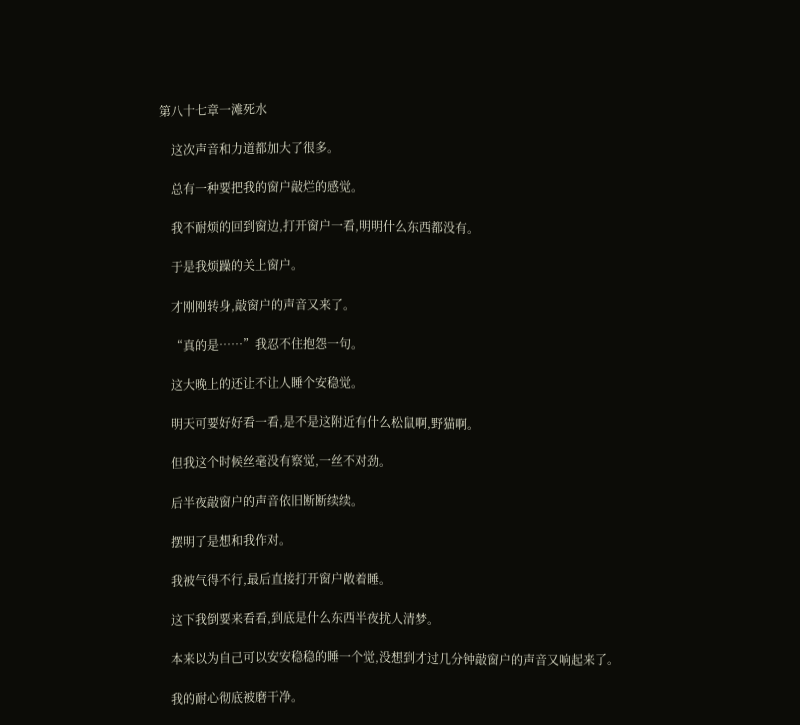第八十七章一滩死水

    这次声音和力道都加大了很多。

    总有一种要把我的窗户敲烂的感觉。

    我不耐烦的回到窗边,打开窗户一看,明明什么东西都没有。

    于是我烦躁的关上窗户。

    才刚刚转身,敲窗户的声音又来了。

    “真的是……”我忍不住抱怨一句。

    这大晚上的还让不让人睡个安稳觉。

    明天可要好好看一看,是不是这附近有什么松鼠啊,野猫啊。

    但我这个时候丝毫没有察觉,一丝不对劲。

    后半夜敲窗户的声音依旧断断续续。

    摆明了是想和我作对。

    我被气得不行,最后直接打开窗户敞着睡。

    这下我倒要来看看,到底是什么东西半夜扰人清梦。

    本来以为自己可以安安稳稳的睡一个觉,没想到才过几分钟敲窗户的声音又响起来了。

    我的耐心彻底被磨干净。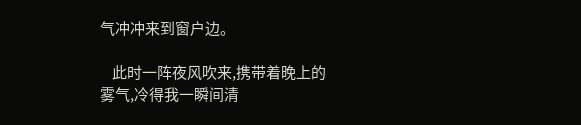气冲冲来到窗户边。

    此时一阵夜风吹来,携带着晚上的雾气,冷得我一瞬间清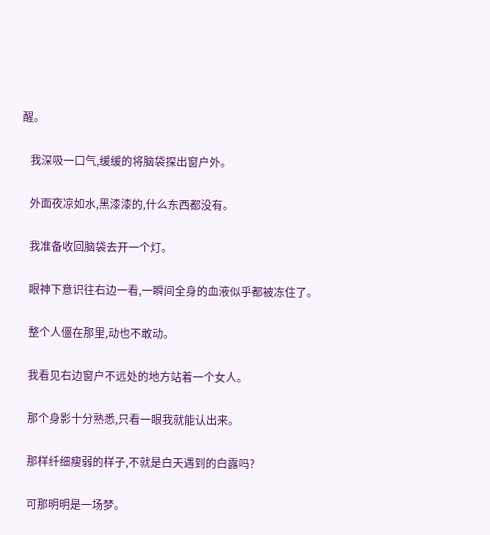醒。

    我深吸一口气,缓缓的将脑袋探出窗户外。

    外面夜凉如水,黑漆漆的,什么东西都没有。

    我准备收回脑袋去开一个灯。

    眼神下意识往右边一看,一瞬间全身的血液似乎都被冻住了。

    整个人僵在那里,动也不敢动。

    我看见右边窗户不远处的地方站着一个女人。

    那个身影十分熟悉,只看一眼我就能认出来。

    那样纤细瘦弱的样子,不就是白天遇到的白露吗?

    可那明明是一场梦。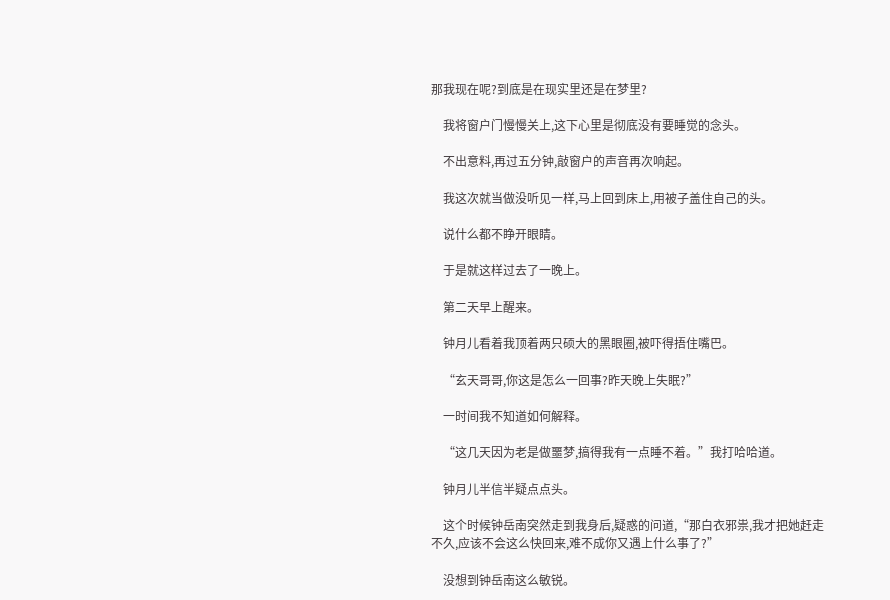那我现在呢?到底是在现实里还是在梦里?

    我将窗户门慢慢关上,这下心里是彻底没有要睡觉的念头。

    不出意料,再过五分钟,敲窗户的声音再次响起。

    我这次就当做没听见一样,马上回到床上,用被子盖住自己的头。

    说什么都不睁开眼睛。

    于是就这样过去了一晚上。

    第二天早上醒来。

    钟月儿看着我顶着两只硕大的黑眼圈,被吓得捂住嘴巴。

    “玄天哥哥,你这是怎么一回事?昨天晚上失眠?”

    一时间我不知道如何解释。

    “这几天因为老是做噩梦,搞得我有一点睡不着。”我打哈哈道。

    钟月儿半信半疑点点头。

    这个时候钟岳南突然走到我身后,疑惑的问道,“那白衣邪祟,我才把她赶走不久,应该不会这么快回来,难不成你又遇上什么事了?”

    没想到钟岳南这么敏锐。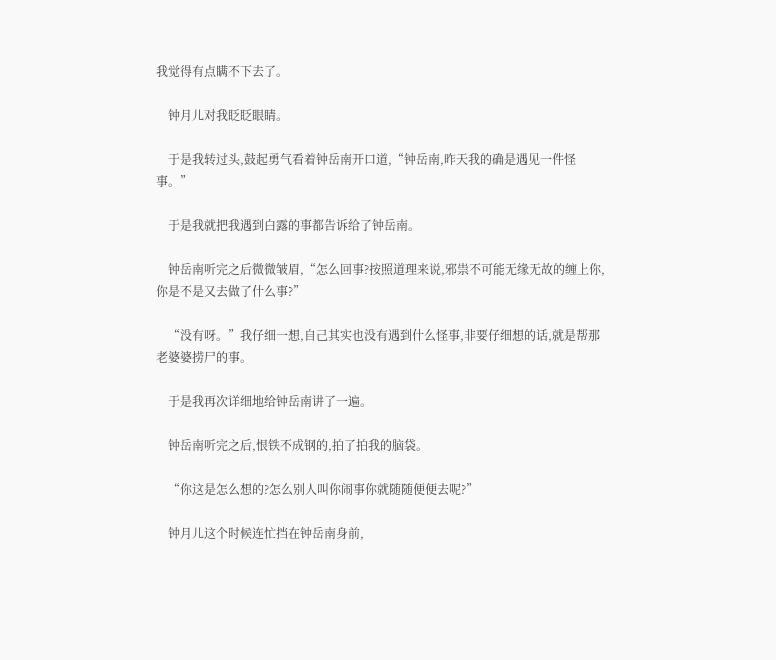我觉得有点瞒不下去了。

    钟月儿对我眨眨眼睛。

    于是我转过头,鼓起勇气看着钟岳南开口道,“钟岳南,昨天我的确是遇见一件怪事。”

    于是我就把我遇到白露的事都告诉给了钟岳南。

    钟岳南听完之后微微皱眉,“怎么回事?按照道理来说,邪祟不可能无缘无故的缠上你,你是不是又去做了什么事?”

    “没有呀。”我仔细一想,自己其实也没有遇到什么怪事,非要仔细想的话,就是帮那老婆婆捞尸的事。

    于是我再次详细地给钟岳南讲了一遍。

    钟岳南听完之后,恨铁不成钢的,拍了拍我的脑袋。

    “你这是怎么想的?怎么别人叫你闹事你就随随便便去呢?”

    钟月儿这个时候连忙挡在钟岳南身前,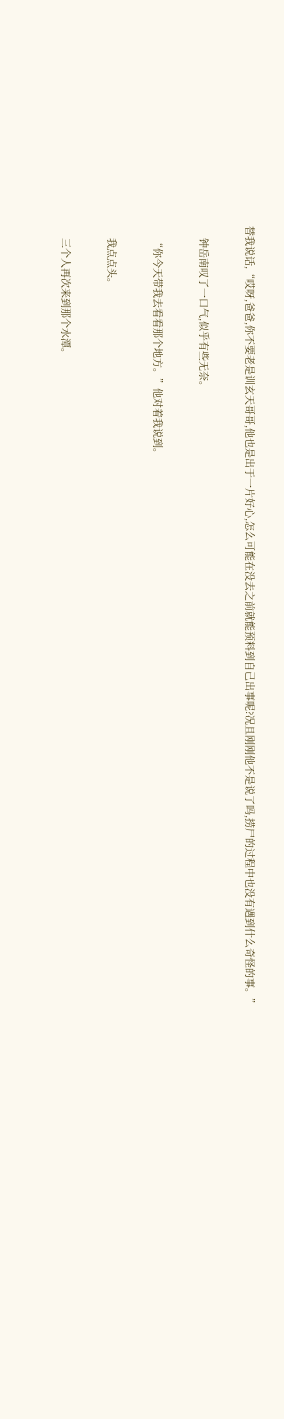替我说话,“哎呀,爸爸,你不要老是训玄天哥哥,他也是出于一片好心,怎么可能在没去之前就能预料到自己出事呢?况且刚刚他不是说了吗,捞尸的过程中也没有遇到什么奇怪的事。”

    钟岳南叹了一口气,似乎有些无奈。

    “你今天带我去看看那个地方。”他对着我说到。

    我点点头。

    三个人再次来到那个水潭。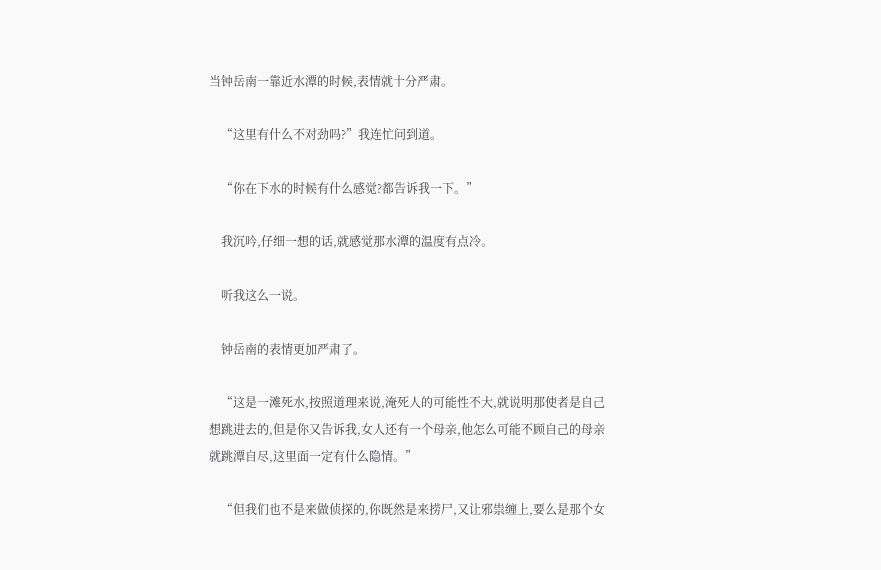当钟岳南一靠近水潭的时候,表情就十分严肃。

    “这里有什么不对劲吗?”我连忙问到道。

    “你在下水的时候有什么感觉?都告诉我一下。”

    我沉吟,仔细一想的话,就感觉那水潭的温度有点冷。

    听我这么一说。

    钟岳南的表情更加严肃了。

    “这是一滩死水,按照道理来说,淹死人的可能性不大,就说明那使者是自己想跳进去的,但是你又告诉我,女人还有一个母亲,他怎么可能不顾自己的母亲就跳潭自尽,这里面一定有什么隐情。”

    “但我们也不是来做侦探的,你既然是来捞尸,又让邪祟缠上,要么是那个女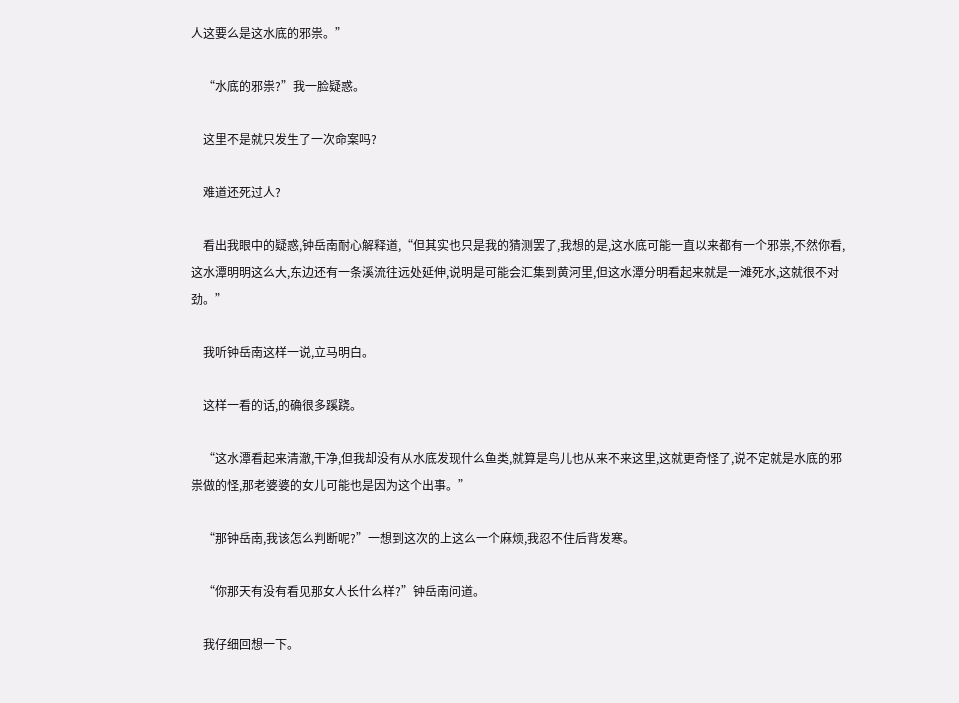人这要么是这水底的邪祟。”

    “水底的邪祟?”我一脸疑惑。

    这里不是就只发生了一次命案吗?

    难道还死过人?

    看出我眼中的疑惑,钟岳南耐心解释道,“但其实也只是我的猜测罢了,我想的是,这水底可能一直以来都有一个邪祟,不然你看,这水潭明明这么大,东边还有一条溪流往远处延伸,说明是可能会汇集到黄河里,但这水潭分明看起来就是一滩死水,这就很不对劲。”

    我听钟岳南这样一说,立马明白。

    这样一看的话,的确很多蹊跷。

    “这水潭看起来清澈,干净,但我却没有从水底发现什么鱼类,就算是鸟儿也从来不来这里,这就更奇怪了,说不定就是水底的邪祟做的怪,那老婆婆的女儿可能也是因为这个出事。”

    “那钟岳南,我该怎么判断呢?”一想到这次的上这么一个麻烦,我忍不住后背发寒。

    “你那天有没有看见那女人长什么样?”钟岳南问道。

    我仔细回想一下。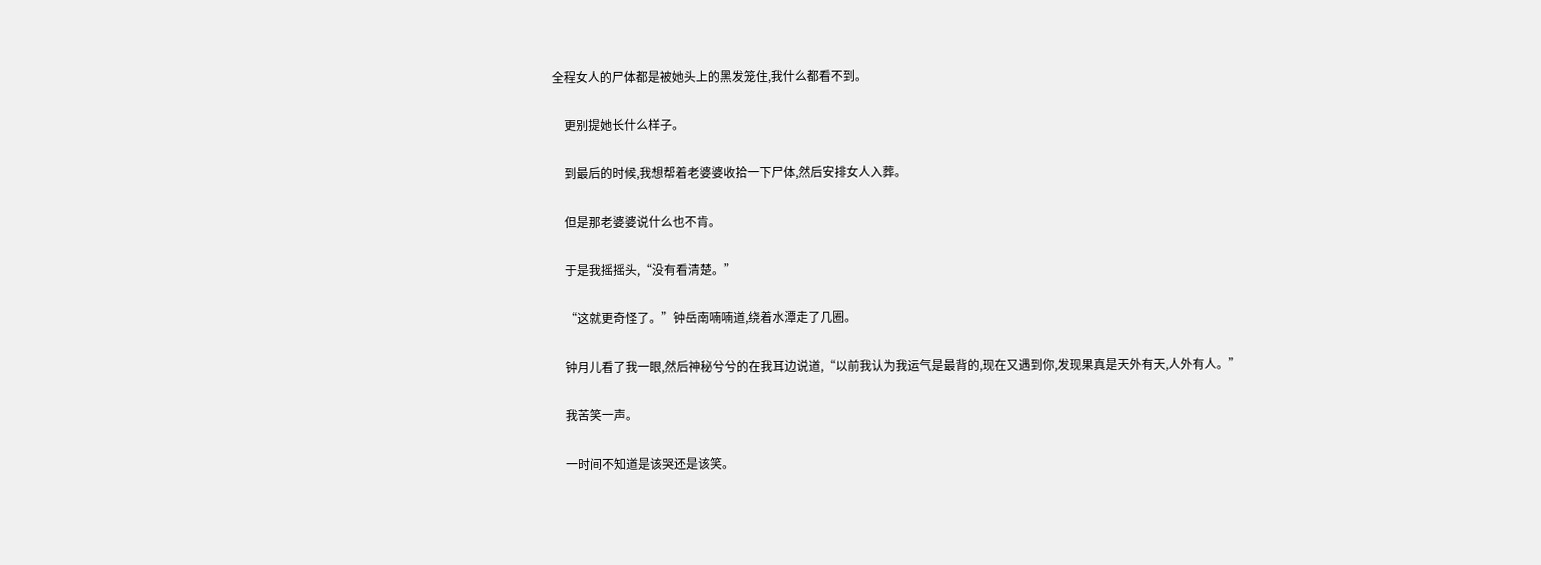全程女人的尸体都是被她头上的黑发笼住,我什么都看不到。

    更别提她长什么样子。

    到最后的时候,我想帮着老婆婆收拾一下尸体,然后安排女人入葬。

    但是那老婆婆说什么也不肯。

    于是我摇摇头,“没有看清楚。”

    “这就更奇怪了。”钟岳南喃喃道,绕着水潭走了几圈。

    钟月儿看了我一眼,然后神秘兮兮的在我耳边说道,“以前我认为我运气是最背的,现在又遇到你,发现果真是天外有天,人外有人。”

    我苦笑一声。

    一时间不知道是该哭还是该笑。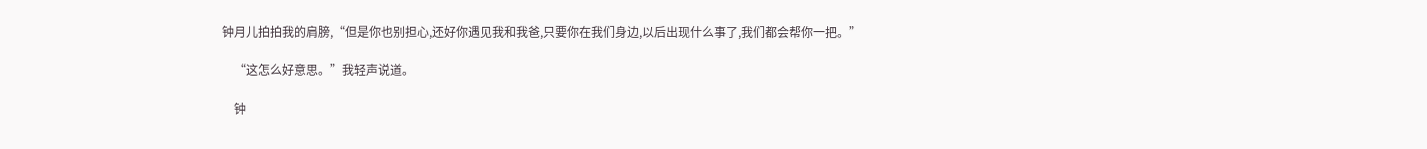钟月儿拍拍我的肩膀,“但是你也别担心,还好你遇见我和我爸,只要你在我们身边,以后出现什么事了,我们都会帮你一把。”

    “这怎么好意思。”我轻声说道。

    钟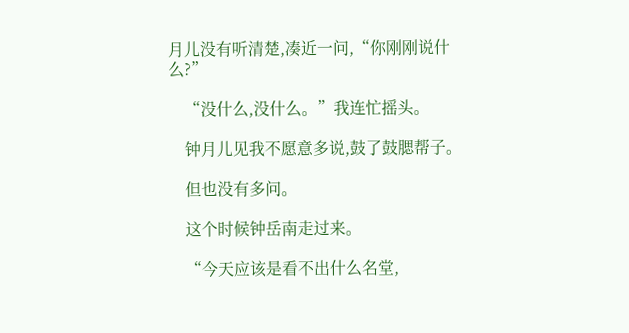月儿没有听清楚,凑近一问,“你刚刚说什么?”

    “没什么,没什么。”我连忙摇头。

    钟月儿见我不愿意多说,鼓了鼓腮帮子。

    但也没有多问。

    这个时候钟岳南走过来。

    “今天应该是看不出什么名堂,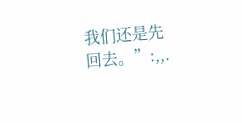我们还是先回去。”:,,.